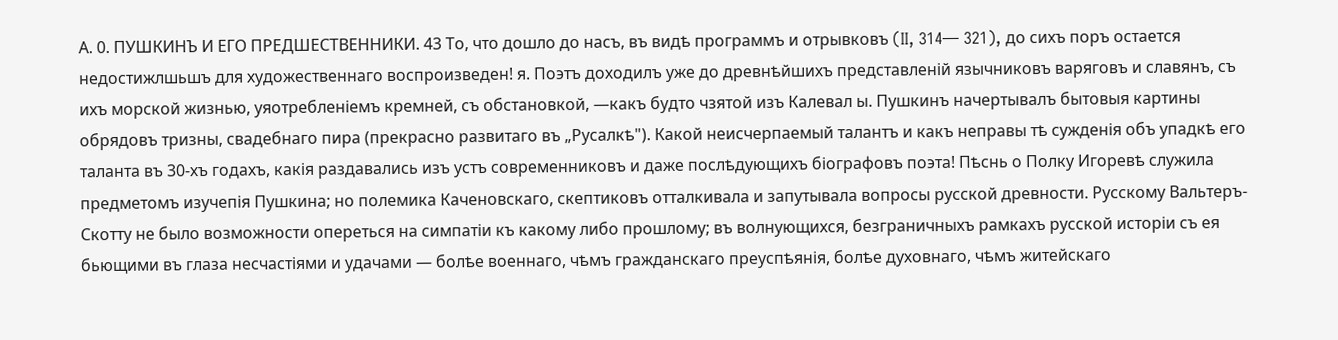А. 0. ПУШКИНЪ И ЕГО ПРЕДШЕСТВЕННИКИ. 43 То, что дошло до насъ, въ видѣ программъ и отрывковъ (II, 314— 321), до сихъ поръ остается недостижлшьшъ для художественнаго воспроизведен! я. Поэтъ доходилъ уже до древнѣйшихъ представленій язычниковъ варяговъ и славянъ, съ ихъ морской жизнью, уяотребленіемъ кремней, съ обстановкой, —какъ будто чзятой изъ Калевал ы. Пушкинъ начертывалъ бытовыя картины обрядовъ тризны, свадебнаго пира (прекрасно развитаго въ „Русалкѣ"). Какой неисчерпаемый талантъ и какъ неправы тѣ сужденія объ упадкѣ его таланта въ 30-хъ годахъ, какія раздавались изъ устъ современниковъ и даже послѣдующихъ біографовъ поэта! Пѣснь о Полку Игоревѣ служила предметомъ изучепія Пушкина; но полемика Каченовскаго, скептиковъ отталкивала и запутывала вопросы русской древности. Русскому Вальтеръ-Скотту не было возможности опереться на симпатіи къ какому либо прошлому; въ волнующихся, безграничныхъ рамкахъ русской исторіи съ ея бьющими въ глаза несчастіями и удачами — болѣе военнаго, чѣмъ гражданскаго преуспѣянія, болѣе духовнаго, чѣмъ житейскаго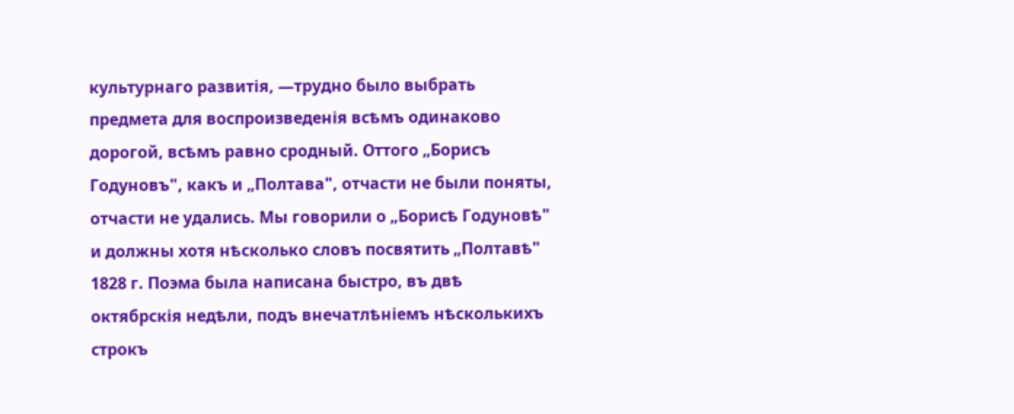культурнаго развитія, —трудно было выбрать предмета для воспроизведенія всѣмъ одинаково дорогой, всѣмъ равно сродный. Оттого „Борисъ Годуновъ", какъ и „Полтава", отчасти не были поняты, отчасти не удались. Мы говорили о „Борисѣ Годуновѣ" и должны хотя нѣсколько словъ посвятить „Полтавѣ" 1828 г. Поэма была написана быстро, въ двѣ октябрскія недѣли, подъ внечатлѣніемъ нѣсколькихъ строкъ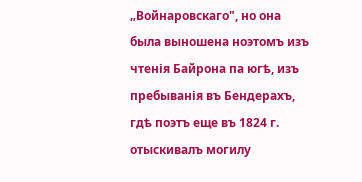„Войнаровскаго", но она была выношена ноэтомъ изъ чтенія Байрона па югѣ, изъ пребыванія въ Бендерахъ, гдѣ поэтъ еще въ 1824 г. отыскивалъ могилу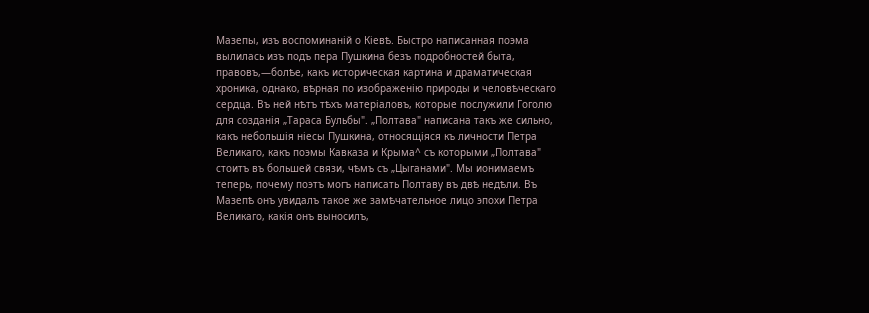Мазепы, изъ воспоминаній о Кіевѣ. Быстро написанная поэма вылилась изъ подъ пера Пушкина безъ подробностей быта, правовъ,—болѣе, какъ историческая картина и драматическая хроника, однако, вѣрная по изображенію природы и человѣческаго сердца. Въ ней нѣтъ тѣхъ матеріаловъ, которые послужили Гоголю для созданія „Тараса Бульбы". „Полтава" написана такъ же сильно, какъ небольшія ніесы Пушкина, относящіяся къ личности Петра Великаго, какъ поэмы Кавказа и Крыма^ съ которыми „Полтава" стоитъ въ большей связи, чѣмъ съ „Цыганами". Мы ионимаемъ теперь, почему поэтъ могъ написать Полтаву въ двѣ недѣли. Въ Мазепѣ онъ увидалъ такое же замѣчательное лицо эпохи Петра Великаго, какія онъ выносилъ,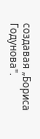создавая „Бориса Годунова".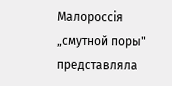Малороссія „смутной поры" представляла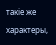такіе же характеры,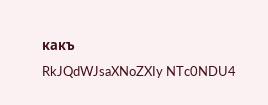какъ
RkJQdWJsaXNoZXIy NTc0NDU4